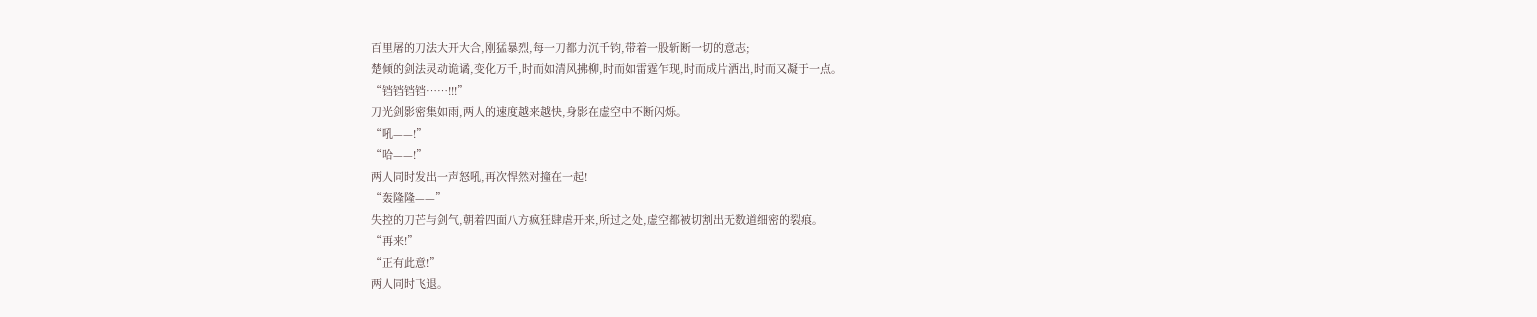百里屠的刀法大开大合,刚猛暴烈,每一刀都力沉千钧,带着一股斩断一切的意志;
楚倾的剑法灵动诡谲,变化万千,时而如清风拂柳,时而如雷霆乍现,时而成片洒出,时而又凝于一点。
“铛铛铛铛……!!!”
刀光剑影密集如雨,两人的速度越来越快,身影在虚空中不断闪烁。
“吼——!”
“哈——!”
两人同时发出一声怒吼,再次悍然对撞在一起!
“轰隆隆——”
失控的刀芒与剑气,朝着四面八方疯狂肆虐开来,所过之处,虚空都被切割出无数道细密的裂痕。
“再来!”
“正有此意!”
两人同时飞退。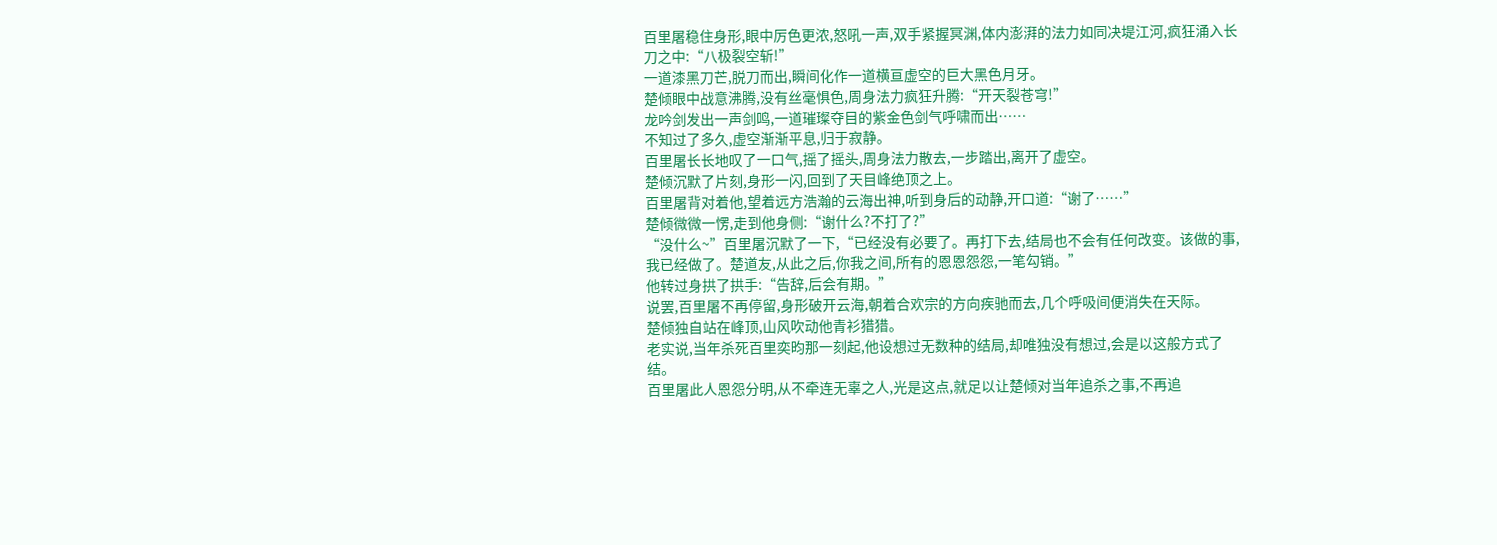百里屠稳住身形,眼中厉色更浓,怒吼一声,双手紧握冥渊,体内澎湃的法力如同决堤江河,疯狂涌入长刀之中:“八极裂空斩!”
一道漆黑刀芒,脱刀而出,瞬间化作一道横亘虚空的巨大黑色月牙。
楚倾眼中战意沸腾,没有丝毫惧色,周身法力疯狂升腾:“开天裂苍穹!”
龙吟剑发出一声剑鸣,一道璀璨夺目的紫金色剑气呼啸而出……
不知过了多久,虚空渐渐平息,归于寂静。
百里屠长长地叹了一口气,摇了摇头,周身法力散去,一步踏出,离开了虚空。
楚倾沉默了片刻,身形一闪,回到了天目峰绝顶之上。
百里屠背对着他,望着远方浩瀚的云海出神,听到身后的动静,开口道:“谢了……”
楚倾微微一愣,走到他身侧:“谢什么?不打了?”
“没什么~”百里屠沉默了一下,“已经没有必要了。再打下去,结局也不会有任何改变。该做的事,我已经做了。楚道友,从此之后,你我之间,所有的恩恩怨怨,一笔勾销。”
他转过身拱了拱手:“告辞,后会有期。”
说罢,百里屠不再停留,身形破开云海,朝着合欢宗的方向疾驰而去,几个呼吸间便消失在天际。
楚倾独自站在峰顶,山风吹动他青衫猎猎。
老实说,当年杀死百里奕昀那一刻起,他设想过无数种的结局,却唯独没有想过,会是以这般方式了结。
百里屠此人恩怨分明,从不牵连无辜之人,光是这点,就足以让楚倾对当年追杀之事,不再追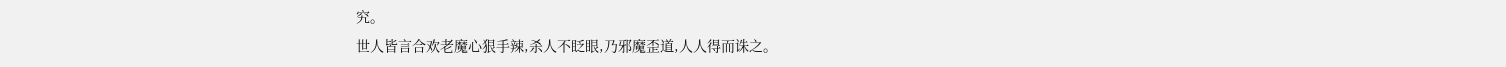究。
世人皆言合欢老魔心狠手辣,杀人不眨眼,乃邪魔歪道,人人得而诛之。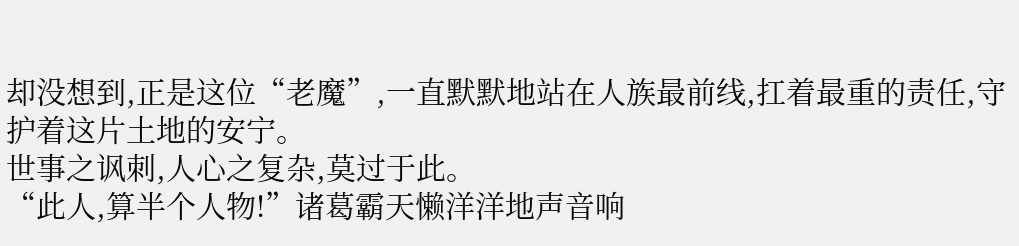却没想到,正是这位“老魔”,一直默默地站在人族最前线,扛着最重的责任,守护着这片土地的安宁。
世事之讽刺,人心之复杂,莫过于此。
“此人,算半个人物!”诸葛霸天懒洋洋地声音响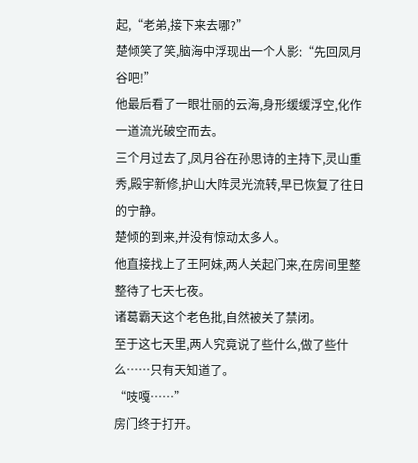起,“老弟,接下来去哪?”
楚倾笑了笑,脑海中浮现出一个人影:“先回凤月谷吧!”
他最后看了一眼壮丽的云海,身形缓缓浮空,化作一道流光破空而去。
三个月过去了,凤月谷在孙思诗的主持下,灵山重秀,殿宇新修,护山大阵灵光流转,早已恢复了往日的宁静。
楚倾的到来,并没有惊动太多人。
他直接找上了王阿妹,两人关起门来,在房间里整整待了七天七夜。
诸葛霸天这个老色批,自然被关了禁闭。
至于这七天里,两人究竟说了些什么,做了些什么……只有天知道了。
“吱嘎……”
房门终于打开。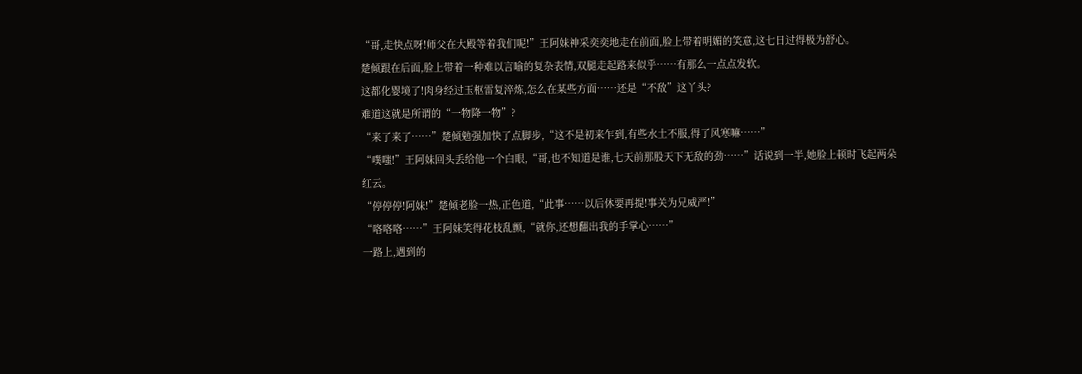“哥,走快点呀!师父在大殿等着我们呢!”王阿妹神采奕奕地走在前面,脸上带着明媚的笑意,这七日过得极为舒心。
楚倾跟在后面,脸上带着一种难以言喻的复杂表情,双腿走起路来似乎……有那么一点点发软。
这都化婴境了!肉身经过玉枢雷复淬炼,怎么在某些方面……还是“不敌”这丫头?
难道这就是所谓的“一物降一物”?
“来了来了……”楚倾勉强加快了点脚步,“这不是初来乍到,有些水土不服,得了风寒嘛……”
“噗嗤!”王阿妹回头丢给他一个白眼,“哥,也不知道是谁,七天前那股天下无敌的劲……”话说到一半,她脸上顿时飞起两朵红云。
“停停停!阿妹!”楚倾老脸一热,正色道,“此事……以后休要再提!事关为兄威严!”
“咯咯咯……”王阿妹笑得花枝乱颤,“就你,还想翻出我的手掌心……”
一路上,遇到的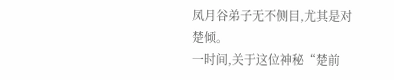凤月谷弟子无不侧目,尤其是对楚倾。
一时间,关于这位神秘“楚前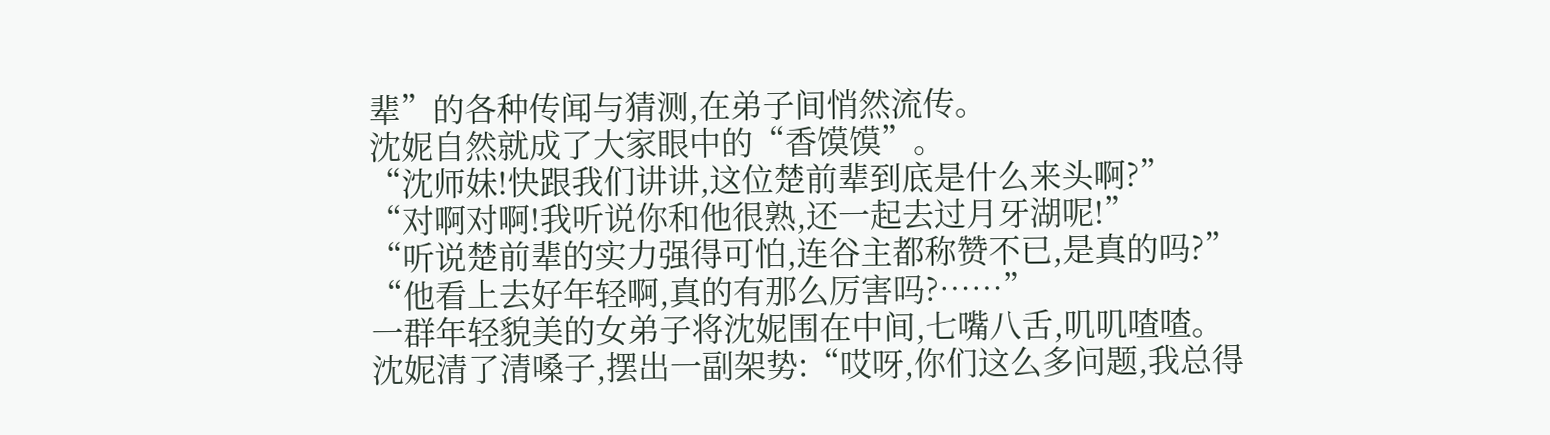辈”的各种传闻与猜测,在弟子间悄然流传。
沈妮自然就成了大家眼中的“香馍馍”。
“沈师妹!快跟我们讲讲,这位楚前辈到底是什么来头啊?”
“对啊对啊!我听说你和他很熟,还一起去过月牙湖呢!”
“听说楚前辈的实力强得可怕,连谷主都称赞不已,是真的吗?”
“他看上去好年轻啊,真的有那么厉害吗?……”
一群年轻貌美的女弟子将沈妮围在中间,七嘴八舌,叽叽喳喳。
沈妮清了清嗓子,摆出一副架势:“哎呀,你们这么多问题,我总得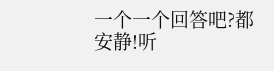一个一个回答吧?都安静!听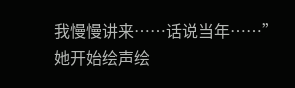我慢慢讲来……话说当年……”
她开始绘声绘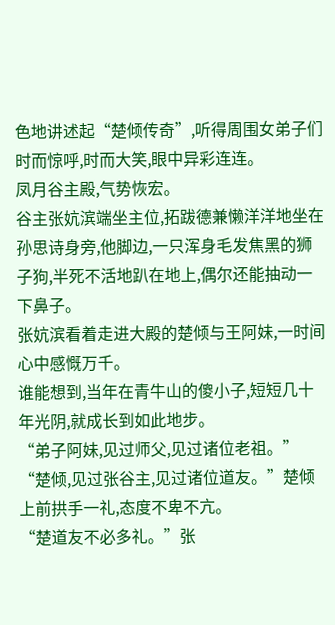色地讲述起“楚倾传奇”,听得周围女弟子们时而惊呼,时而大笑,眼中异彩连连。
凤月谷主殿,气势恢宏。
谷主张妔滨端坐主位,拓跋德兼懒洋洋地坐在孙思诗身旁,他脚边,一只浑身毛发焦黑的狮子狗,半死不活地趴在地上,偶尔还能抽动一下鼻子。
张妔滨看着走进大殿的楚倾与王阿妹,一时间心中感慨万千。
谁能想到,当年在青牛山的傻小子,短短几十年光阴,就成长到如此地步。
“弟子阿妹,见过师父,见过诸位老祖。”
“楚倾,见过张谷主,见过诸位道友。”楚倾上前拱手一礼,态度不卑不亢。
“楚道友不必多礼。”张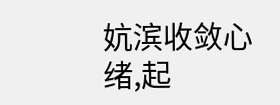妔滨收敛心绪,起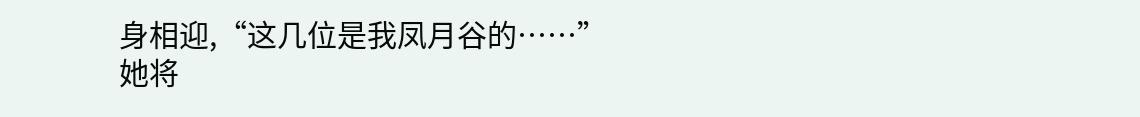身相迎,“这几位是我凤月谷的……”
她将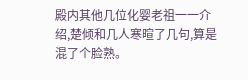殿内其他几位化婴老祖一一介绍,楚倾和几人寒暄了几句,算是混了个脸熟。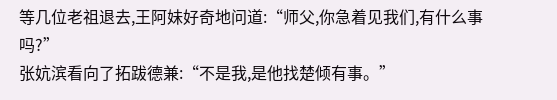等几位老祖退去,王阿妹好奇地问道:“师父,你急着见我们,有什么事吗?”
张妔滨看向了拓跋德兼:“不是我,是他找楚倾有事。”